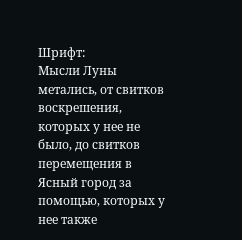Шрифт:
Мысли Луны метались, от свитков воскрешения, которых у нее не было, до свитков перемещения в Ясный город за помощью, которых у нее также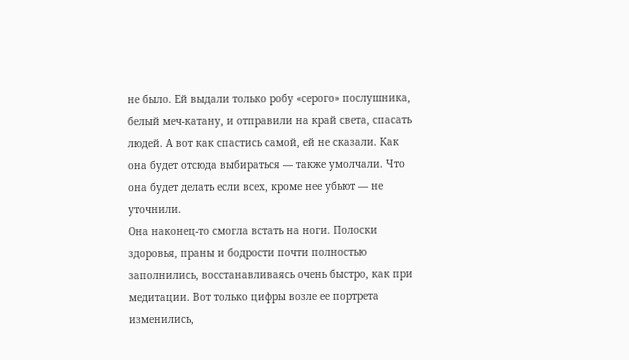не было. Ей выдали только робу «серого» послушника, белый меч-катану, и отправили на край света, спасать людей. А вот как спастись самой, ей не сказали. Как она будет отсюда выбираться — также умолчали. Что она будет делать если всех, кроме нее убьют — не уточнили.
Она наконец-то смогла встать на ноги. Полоски здоровья, праны и бодрости почти полностью заполнились, восстанавливаясь очень быстро, как при медитации. Вот только цифры возле ее портрета изменились,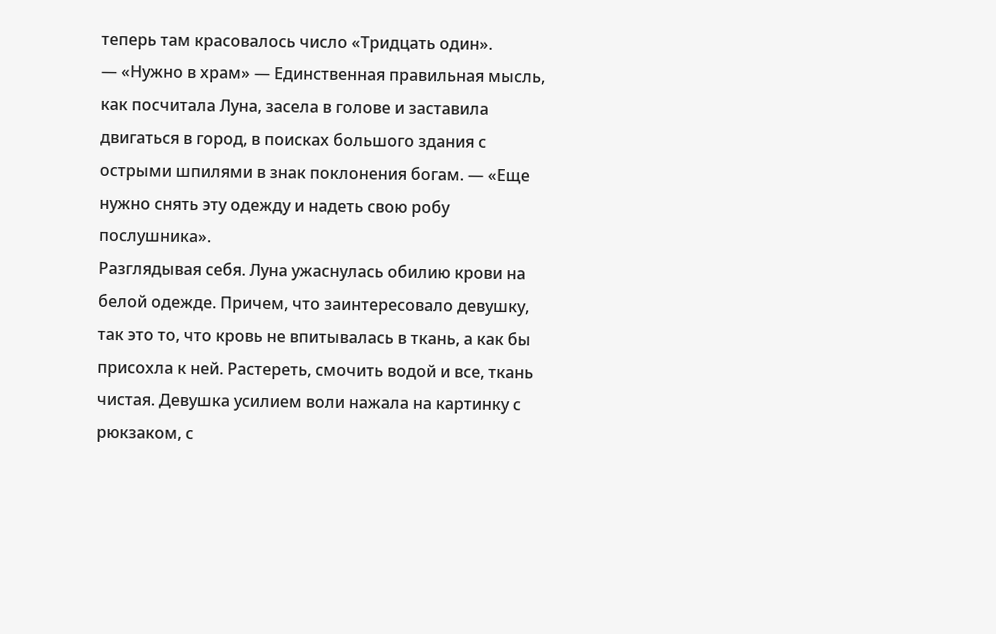теперь там красовалось число «Тридцать один».
— «Нужно в храм» — Единственная правильная мысль, как посчитала Луна, засела в голове и заставила двигаться в город, в поисках большого здания с острыми шпилями в знак поклонения богам. — «Еще нужно снять эту одежду и надеть свою робу послушника».
Разглядывая себя. Луна ужаснулась обилию крови на белой одежде. Причем, что заинтересовало девушку, так это то, что кровь не впитывалась в ткань, а как бы присохла к ней. Растереть, смочить водой и все, ткань чистая. Девушка усилием воли нажала на картинку с рюкзаком, с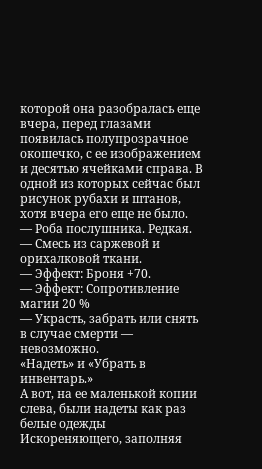которой она разобралась еще вчера, перед глазами появилась полупрозрачное окошечко, с ее изображением и десятью ячейками справа. В одной из которых сейчас был рисунок рубахи и штанов, хотя вчера его еще не было.
— Роба послушника. Редкая.
— Смесь из саржевой и орихалковой ткани.
— Эффект: Броня +70.
— Эффект: Сопротивление магии 20 %
— Украсть, забрать или снять в случае смерти — невозможно.
«Надеть» и «Убрать в инвентарь.»
А вот, на ее маленькой копии слева, были надеты как раз белые одежды Искореняющего, заполняя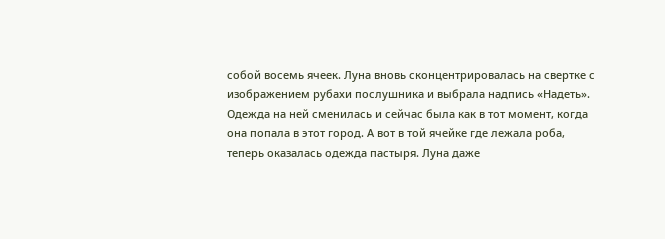собой восемь ячеек. Луна вновь сконцентрировалась на свертке с изображением рубахи послушника и выбрала надпись «Надеть». Одежда на ней сменилась и сейчас была как в тот момент, когда она попала в этот город. А вот в той ячейке где лежала роба, теперь оказалась одежда пастыря. Луна даже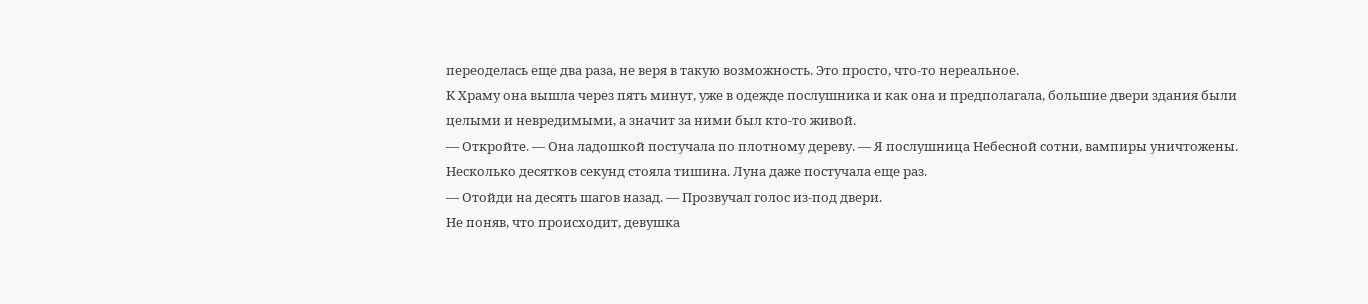переоделась еще два раза, не веря в такую возможность. Это просто, что-то нереальное.
К Храму она вышла через пять минут, уже в одежде послушника и как она и предполагала, большие двери здания были целыми и невредимыми, а значит за ними был кто-то живой.
— Откройте. — Она ладошкой постучала по плотному дереву. — Я послушница Небесной сотни, вампиры уничтожены.
Несколько десятков секунд стояла тишина. Луна даже постучала еще раз.
— Отойди на десять шагов назад. — Прозвучал голос из-под двери.
Не поняв, что происходит, девушка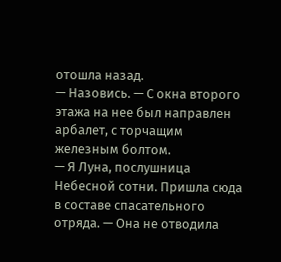отошла назад.
— Назовись. — С окна второго этажа на нее был направлен арбалет, с торчащим железным болтом.
— Я Луна, послушница Небесной сотни. Пришла сюда в составе спасательного отряда. — Она не отводила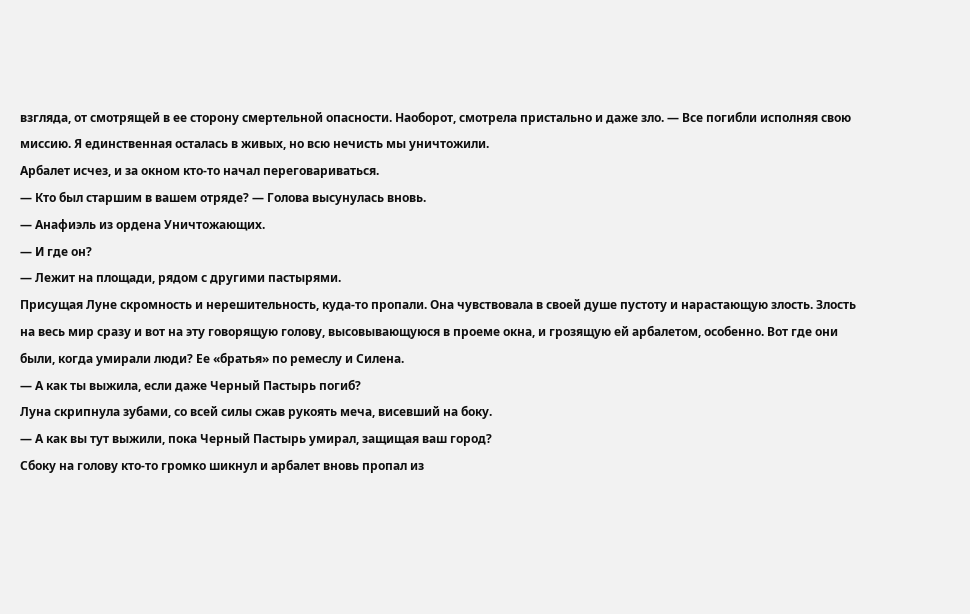взгляда, от смотрящей в ее сторону смертельной опасности. Наоборот, смотрела пристально и даже зло. — Все погибли исполняя свою миссию. Я единственная осталась в живых, но всю нечисть мы уничтожили.
Арбалет исчез, и за окном кто-то начал переговариваться.
— Кто был старшим в вашем отряде? — Голова высунулась вновь.
— Анафиэль из ордена Уничтожающих.
— И где он?
— Лежит на площади, рядом с другими пастырями.
Присущая Луне скромность и нерешительность, куда-то пропали. Она чувствовала в своей душе пустоту и нарастающую злость. Злость на весь мир сразу и вот на эту говорящую голову, высовывающуюся в проеме окна, и грозящую ей арбалетом, особенно. Вот где они были, когда умирали люди? Ее «братья» по ремеслу и Силена.
— А как ты выжила, если даже Черный Пастырь погиб?
Луна скрипнула зубами, со всей силы сжав рукоять меча, висевший на боку.
— А как вы тут выжили, пока Черный Пастырь умирал, защищая ваш город?
Сбоку на голову кто-то громко шикнул и арбалет вновь пропал из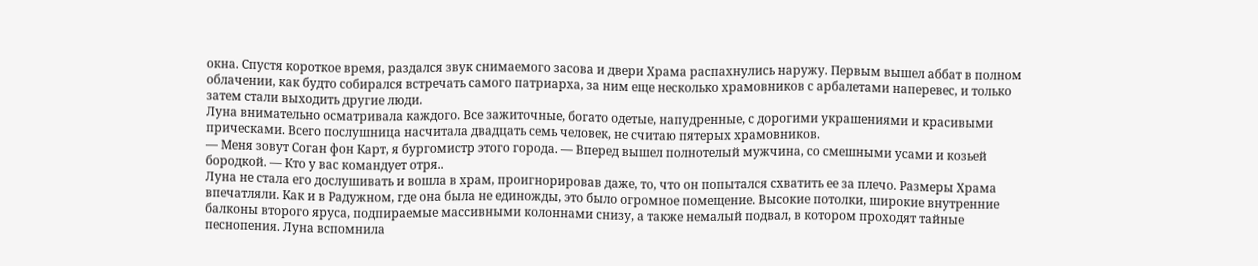окна. Спустя короткое время, раздался звук снимаемого засова и двери Храма распахнулись наружу. Первым вышел аббат в полном облачении, как будто собирался встречать самого патриарха, за ним еще несколько храмовников с арбалетами наперевес, и только затем стали выходить другие люди.
Луна внимательно осматривала каждого. Все зажиточные, богато одетые, напудренные, с дорогими украшениями и красивыми прическами. Всего послушница насчитала двадцать семь человек, не считаю пятерых храмовников.
— Меня зовут Соган фон Карт, я бургомистр этого города. — Вперед вышел полнотелый мужчина, со смешными усами и козьей бородкой. — Кто у вас командует отря..
Луна не стала его дослушивать и вошла в храм, проигнорировав даже, то, что он попытался схватить ее за плечо. Размеры Храма впечатляли. Как и в Радужном, где она была не единожды, это было огромное помещение. Высокие потолки, широкие внутренние балконы второго яруса, подпираемые массивными колоннами снизу, а также немалый подвал, в котором проходят тайные песнопения. Луна вспомнила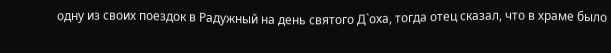одну из своих поездок в Радужный на день святого Д`оха, тогда отец сказал, что в храме было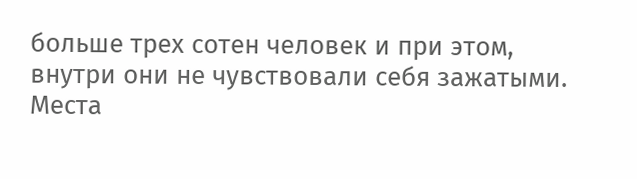больше трех сотен человек и при этом, внутри они не чувствовали себя зажатыми. Места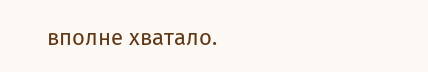вполне хватало.